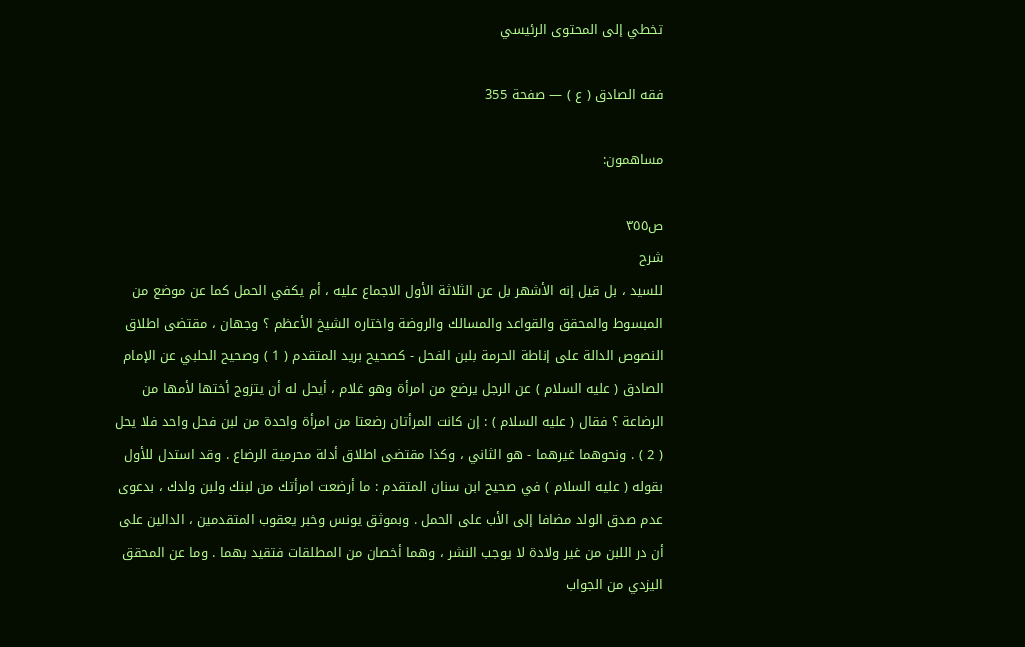تخطي إلى المحتوى الرئيسي

فقه الصادق ( ع ) — صفحة 355

مساهمون:

ص٣٥٥
شرح
للسيد ، بل قيل إنه الأشهر بل عن الثلاثة الأول الاجماع عليه ، أم يكفي الحمل كما عن موضع من المبسوط والمحقق والقواعد والمسالك والروضة واختاره الشيخ الأعظم ؟ وجهان ، مقتضى اطلاق النصوص الدالة على إناطة الحرمة بلبن الفحل - كصحيح بريد المتقدم ( 1 ) وصحيح الحلبي عن الإمام الصادق ( عليه السلام ) عن الرجل يرضع من امرأة وهو غلام ، أيحل له أن يتزوج أختها لأمها من الرضاعة ؟ فقال ( عليه السلام ) : إن كانت المرأتان رضعتا من امرأة واحدة من لبن فحل واحد فلا يحل ( 2 ) . ونحوهما غيرهما - هو الثاني ، وكذا مقتضى اطلاق أدلة محرمية الرضاع . وقد استدل للأول بقوله ( عليه السلام ) في صحيح ابن سنان المتقدم : ما أرضعت امرأتك من لبنك ولبن ولدك ، بدعوى عدم صدق الولد مضافا إلى الأب على الحمل . وبموثق يونس وخبر يعقوب المتقدمين ، الدالين على أن در اللبن من غير ولادة لا يوجب النشر ، وهما أخصان من المطلقات فتقيد بهما . وما عن المحقق اليزدي من الجواب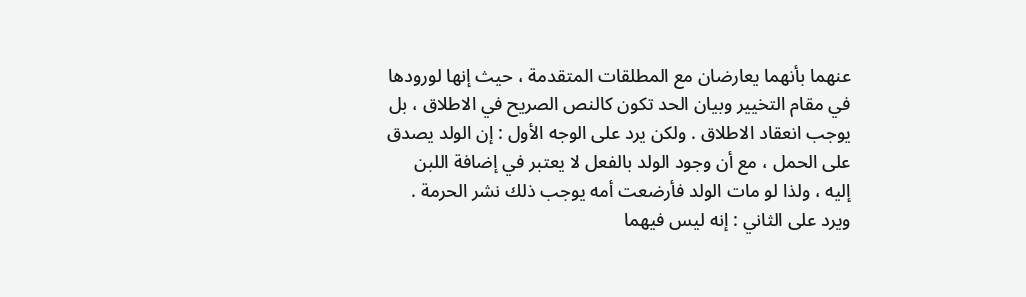عنهما بأنهما يعارضان مع المطلقات المتقدمة ، حيث إنها لورودها في مقام التخيير وبيان الحد تكون كالنص الصريح في الاطلاق ، بل يوجب انعقاد الاطلاق . ولكن يرد على الوجه الأول : إن الولد يصدق على الحمل ، مع أن وجود الولد بالفعل لا يعتبر في إضافة اللبن إليه ، ولذا لو مات الولد فأرضعت أمه يوجب ذلك نشر الحرمة . ويرد على الثاني : إنه ليس فيهما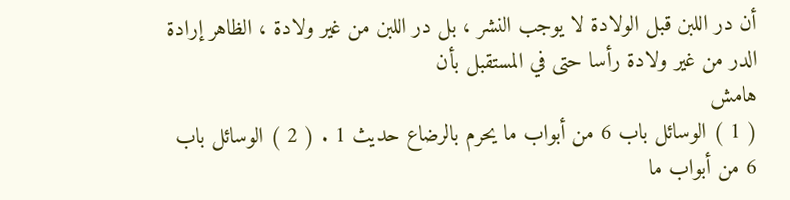أن در اللبن قبل الولادة لا يوجب النشر ، بل در اللبن من غير ولادة ، الظاهر إرادة الدر من غير ولادة رأسا حتى في المستقبل بأن
هامش
( 1 ) الوسائل باب 6 من أبواب ما يحرم بالرضاع حديث 1 . ( 2 ) الوسائل باب 6 من أبواب ما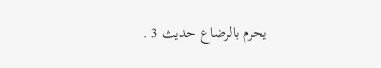يحرم بالرضاع حديث 3 .